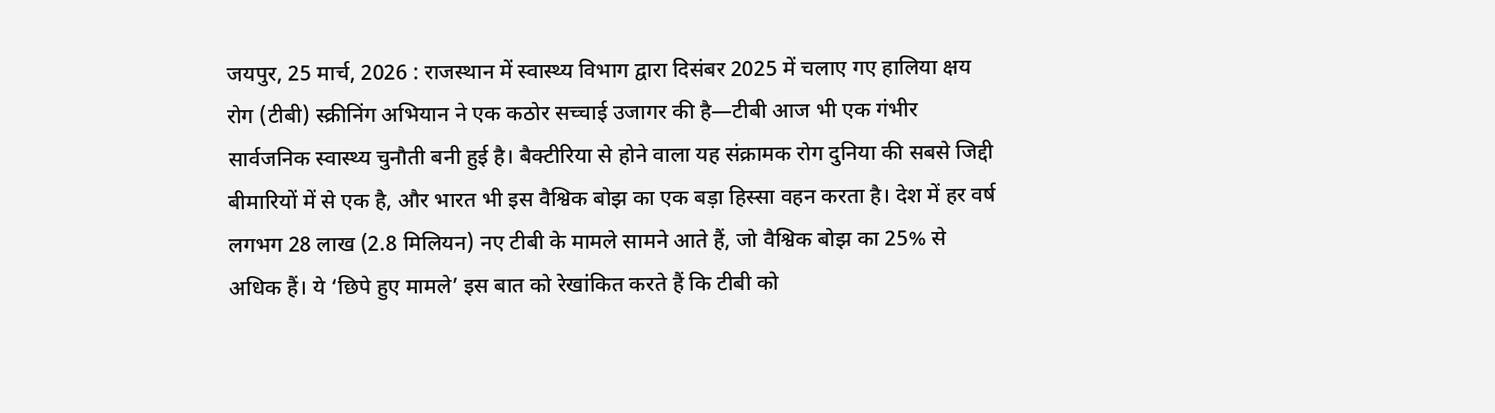जयपुर, 25 मार्च, 2026 : राजस्थान में स्वास्थ्य विभाग द्वारा दिसंबर 2025 में चलाए गए हालिया क्षय रोग (टीबी) स्क्रीनिंग अभियान ने एक कठोर सच्चाई उजागर की है—टीबी आज भी एक गंभीर सार्वजनिक स्वास्थ्य चुनौती बनी हुई है। बैक्टीरिया से होने वाला यह संक्रामक रोग दुनिया की सबसे जिद्दी बीमारियों में से एक है, और भारत भी इस वैश्विक बोझ का एक बड़ा हिस्सा वहन करता है। देश में हर वर्ष लगभग 28 लाख (2.8 मिलियन) नए टीबी के मामले सामने आते हैं, जो वैश्विक बोझ का 25% से अधिक हैं। ये ‘छिपे हुए मामले’ इस बात को रेखांकित करते हैं कि टीबी को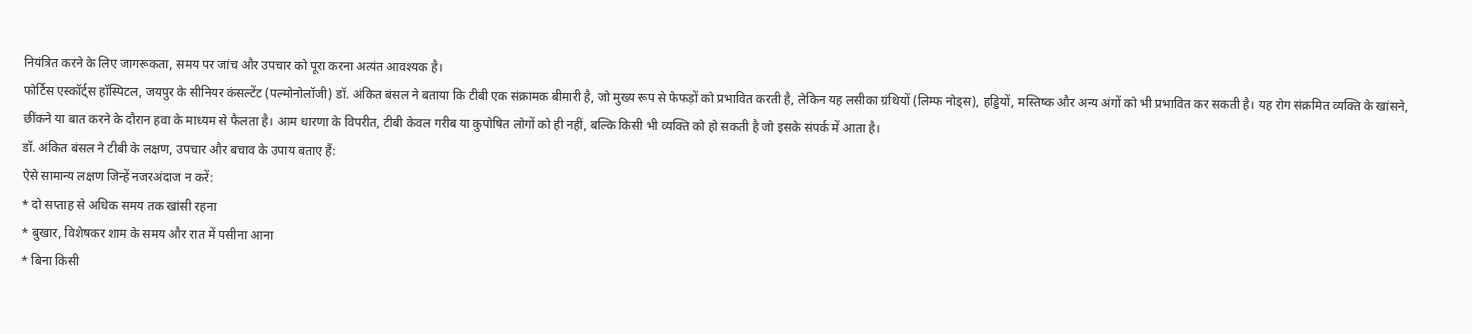नियंत्रित करने के लिए जागरूकता, समय पर जांच और उपचार को पूरा करना अत्यंत आवश्यक है।
फोर्टिस एस्कॉर्ट्स हॉस्पिटल, जयपुर के सीनियर कंसल्टेंट (पल्मोनोलॉजी) डॉ. अंकित बंसल ने बताया कि टीबी एक संक्रामक बीमारी है, जो मुख्य रूप से फेफड़ों को प्रभावित करती है, लेकिन यह लसीका ग्रंथियों (लिम्फ नोड्स), हड्डियों, मस्तिष्क और अन्य अंगों को भी प्रभावित कर सकती है। यह रोग संक्रमित व्यक्ति के खांसने, छींकने या बात करने के दौरान हवा के माध्यम से फैलता है। आम धारणा के विपरीत, टीबी केवल गरीब या कुपोषित लोगों को ही नहीं, बल्कि किसी भी व्यक्ति को हो सकती है जो इसके संपर्क में आता है।
डॉ. अंकित बंसल ने टीबी के लक्षण, उपचार और बचाव के उपाय बताए हैं:
ऐसे सामान्य लक्षण जिन्हें नजरअंदाज न करें:
* दो सप्ताह से अधिक समय तक खांसी रहना
* बुखार, विशेषकर शाम के समय और रात में पसीना आना
* बिना किसी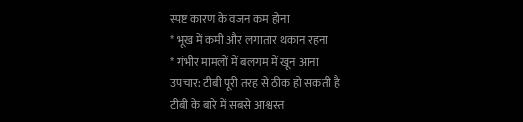स्पष्ट कारण के वजन कम होना
* भूख में कमी और लगातार थकान रहना
* गंभीर मामलों में बलगम में खून आना
उपचार: टीबी पूरी तरह से ठीक हो सकती है
टीबी के बारे में सबसे आश्वस्त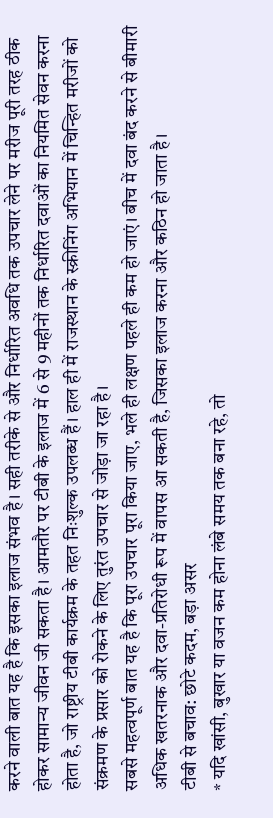करने वाली बात यह है कि इसका इलाज संभव है। सही तरीके से और निर्धारित अवधि तक उपचार लेने पर मरीज पूरी तरह ठीक होकर सामान्य जीवन जी सकता है। आमतौर पर टीबी के इलाज में 6 से 9 महीनों तक निर्धारित दवाओं का नियमित सेवन करना होता है, जो राष्ट्रीय टीबी कार्यक्रम के तहत निःशुल्क उपलब्ध हैं। हाल ही में राजस्थान के स्क्रीनिंग अभियान में चिन्हित मरीजों को संक्रमण के प्रसार को रोकने के लिए तुरंत उपचार से जोड़ा जा रहा है।
सबसे महत्वपूर्ण बात यह है कि पूरा उपचार पूरा किया जाए, भले ही लक्षण पहले ही कम हो जाएं। बीच में दवा बंद करने से बीमारी अधिक खतरनाक और दवा-प्रतिरोधी रूप में वापस आ सकती है, जिसका इलाज करना और कठिन हो जाता है।
टीबी से बचाव: छोटे कदम, बड़ा असर
* यदि खांसी, बुखार या वजन कम होना लंबे समय तक बना रहे, तो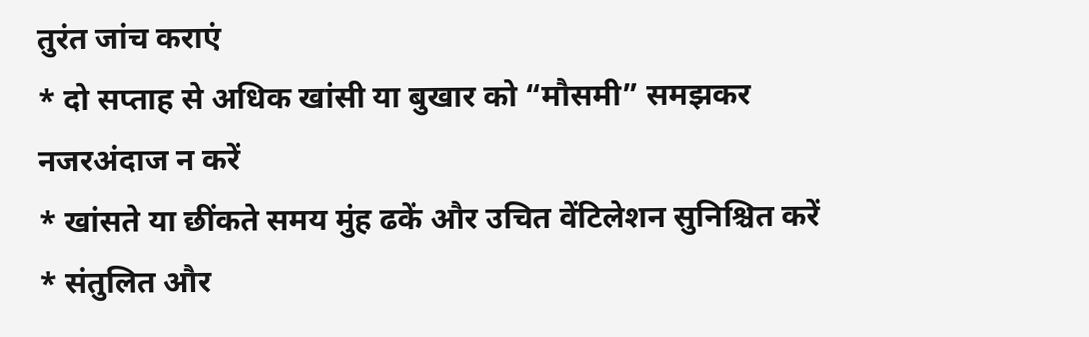तुरंत जांच कराएं
* दो सप्ताह से अधिक खांसी या बुखार को “मौसमी” समझकर नजरअंदाज न करें
* खांसते या छींकते समय मुंह ढकें और उचित वेंटिलेशन सुनिश्चित करें
* संतुलित और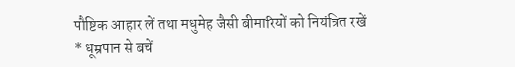पौष्टिक आहार लें तथा मधुमेह जैसी बीमारियों को नियंत्रित रखें
* धूम्रपान से बचें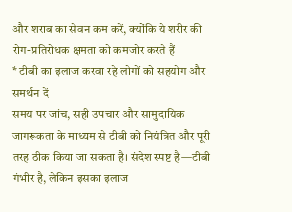और शराब का सेवन कम करें, क्योंकि ये शरीर की रोग-प्रतिरोधक क्षमता को कमजोर करते हैं
* टीबी का इलाज करवा रहे लोगों को सहयोग और समर्थन दें
समय पर जांच, सही उपचार और सामुदायिक जागरूकता के माध्यम से टीबी को नियंत्रित और पूरी तरह ठीक किया जा सकता है। संदेश स्पष्ट है—टीबी गंभीर है, लेकिन इसका इलाज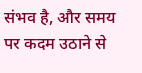संभव है, और समय पर कदम उठाने से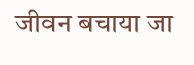जीवन बचाया जा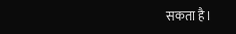सकता है।